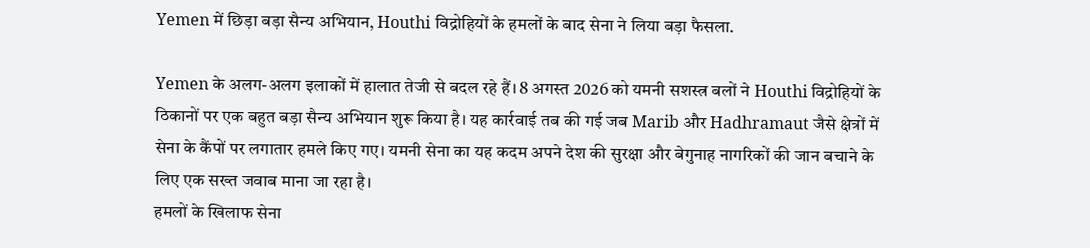Yemen में छिड़ा बड़ा सैन्य अभियान, Houthi विद्रोहियों के हमलों के बाद सेना ने लिया बड़ा फैसला.

Yemen के अलग-अलग इलाकों में हालात तेजी से बदल रहे हैं। 8 अगस्त 2026 को यमनी सशस्त्र बलों ने Houthi विद्रोहियों के ठिकानों पर एक बहुत बड़ा सैन्य अभियान शुरू किया है। यह कार्रवाई तब की गई जब Marib और Hadhramaut जैसे क्षेत्रों में सेना के कैंपों पर लगातार हमले किए गए। यमनी सेना का यह कदम अपने देश की सुरक्षा और बेगुनाह नागरिकों की जान बचाने के लिए एक सख्त जवाब माना जा रहा है।
हमलों के खिलाफ सेना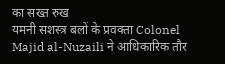का सख्त रुख
यमनी सशस्त्र बलों के प्रवक्ता Colonel Majid al-Nuzaili ने आधिकारिक तौर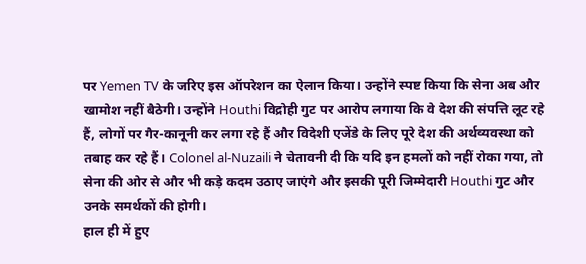पर Yemen TV के जरिए इस ऑपरेशन का ऐलान किया। उन्होंने स्पष्ट किया कि सेना अब और खामोश नहीं बैठेगी। उन्होंने Houthi विद्रोही गुट पर आरोप लगाया कि वे देश की संपत्ति लूट रहे हैं, लोगों पर गैर-कानूनी कर लगा रहे हैं और विदेशी एजेंडे के लिए पूरे देश की अर्थव्यवस्था को तबाह कर रहे हैं। Colonel al-Nuzaili ने चेतावनी दी कि यदि इन हमलों को नहीं रोका गया, तो सेना की ओर से और भी कड़े कदम उठाए जाएंगे और इसकी पूरी जिम्मेदारी Houthi गुट और उनके समर्थकों की होगी।
हाल ही में हुए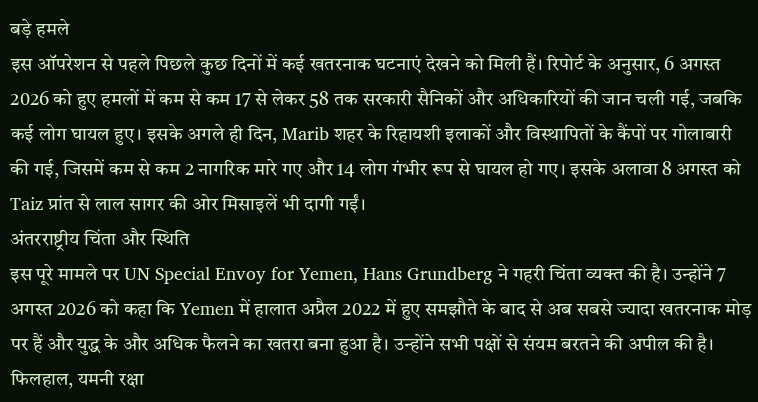बड़े हमले
इस ऑपरेशन से पहले पिछले कुछ दिनों में कई खतरनाक घटनाएं देखने को मिली हैं। रिपोर्ट के अनुसार, 6 अगस्त 2026 को हुए हमलों में कम से कम 17 से लेकर 58 तक सरकारी सैनिकों और अधिकारियों की जान चली गई, जबकि कई लोग घायल हुए। इसके अगले ही दिन, Marib शहर के रिहायशी इलाकों और विस्थापितों के कैंपों पर गोलाबारी की गई, जिसमें कम से कम 2 नागरिक मारे गए और 14 लोग गंभीर रूप से घायल हो गए। इसके अलावा 8 अगस्त को Taiz प्रांत से लाल सागर की ओर मिसाइलें भी दागी गईं।
अंतरराष्ट्रीय चिंता और स्थिति
इस पूरे मामले पर UN Special Envoy for Yemen, Hans Grundberg ने गहरी चिंता व्यक्त की है। उन्होंने 7 अगस्त 2026 को कहा कि Yemen में हालात अप्रैल 2022 में हुए समझौते के बाद से अब सबसे ज्यादा खतरनाक मोड़ पर हैं और युद्ध के और अधिक फैलने का खतरा बना हुआ है। उन्होंने सभी पक्षों से संयम बरतने की अपील की है। फिलहाल, यमनी रक्षा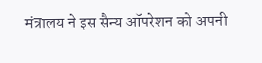मंत्रालय ने इस सैन्य ऑपरेशन को अपनी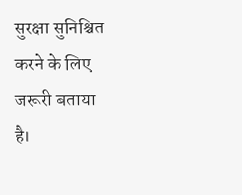सुरक्षा सुनिश्चित करने के लिए जरूरी बताया है।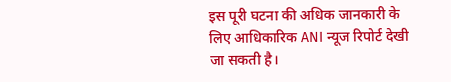इस पूरी घटना की अधिक जानकारी के लिए आधिकारिक ANI न्यूज रिपोर्ट देखी जा सकती है।